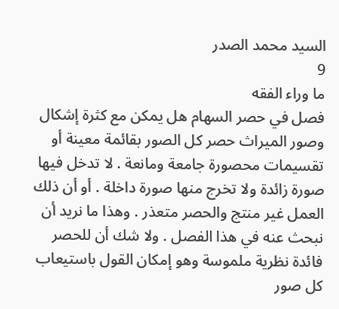السيد محمد الصدر
9
ما وراء الفقه
فصل في حصر السهام هل يمكن مع كثرة إشكال وصور الميراث حصر كل الصور بقائمة معينة أو تقسيمات محصورة جامعة ومانعة . لا تدخل فيها صورة زائدة ولا تخرج منها صورة داخلة . أو أن ذلك العمل غير منتج والحصر متعذر . وهذا ما نريد أن نبحث عنه في هذا الفصل . ولا شك أن للحصر فائدة نظرية ملموسة وهو إمكان القول باستيعاب كل صور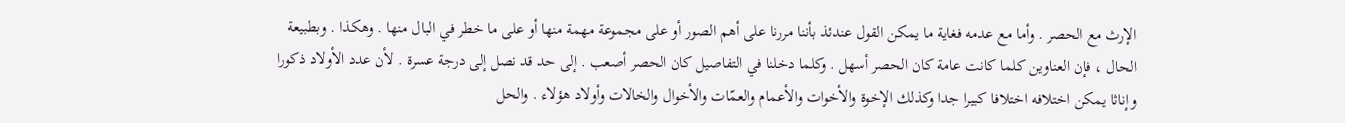الإرث مع الحصر . وأما مع عدمه فغاية ما يمكن القول عندئذ بأننا مررنا على أهم الصور أو على مجموعة مهمة منها أو على ما خطر في البال منها . وهكذا . وبطبيعة الحال ، فإن العناوين كلما كانت عامة كان الحصر أسهل . وكلما دخلنا في التفاصيل كان الحصر أصعب . إلى حد قد نصل إلى درجة عسرة . لأن عدد الأولاد ذكورا وإناثا يمكن اختلافه اختلافا كبيرا جدا وكذلك الإخوة والأخوات والأعمام والعمّات والأخوال والخالات وأولاد هؤلاء . والحل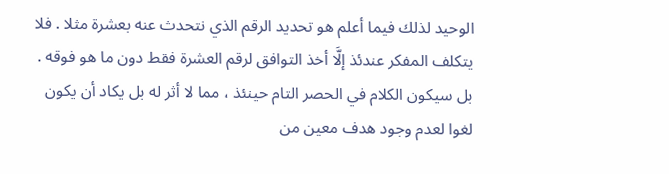الوحيد لذلك فيما أعلم هو تحديد الرقم الذي نتحدث عنه بعشرة مثلا . فلا يتكلف المفكر عندئذ إلَّا أخذ التوافق لرقم العشرة فقط دون ما هو فوقه . بل سيكون الكلام في الحصر التام حينئذ ، مما لا أثر له بل يكاد أن يكون لغوا لعدم وجود هدف معين من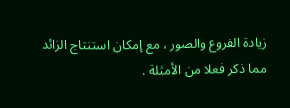زيادة الفروع والصور ، مع إمكان استنتاج الزائد مما ذكر فعلا من الأمثلة .